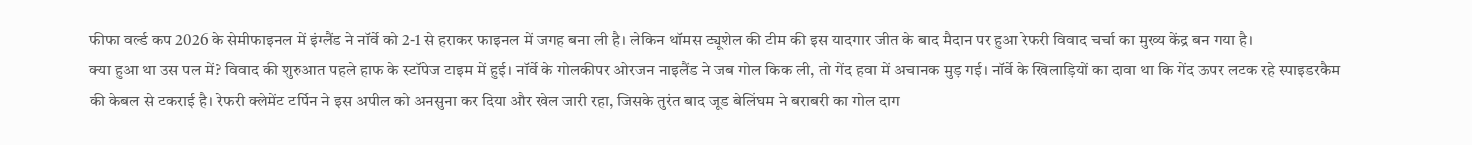फीफा वर्ल्ड कप 2026 के सेमीफाइनल में इंग्लैंड ने नॉर्वे को 2-1 से हराकर फाइनल में जगह बना ली है। लेकिन थॉमस ट्यूशेल की टीम की इस यादगार जीत के बाद मैदान पर हुआ रेफरी विवाद चर्चा का मुख्य केंद्र बन गया है।
क्या हुआ था उस पल में? विवाद की शुरुआत पहले हाफ के स्टॉपेज टाइम में हुई। नॉर्वे के गोलकीपर ओरजन नाइलैंड ने जब गोल किक ली, तो गेंद हवा में अचानक मुड़ गई। नॉर्वे के खिलाड़ियों का दावा था कि गेंद ऊपर लटक रहे स्पाइडरकैम की केबल से टकराई है। रेफरी क्लेमेंट टर्पिन ने इस अपील को अनसुना कर दिया और खेल जारी रहा, जिसके तुरंत बाद जूड बेलिंघम ने बराबरी का गोल दाग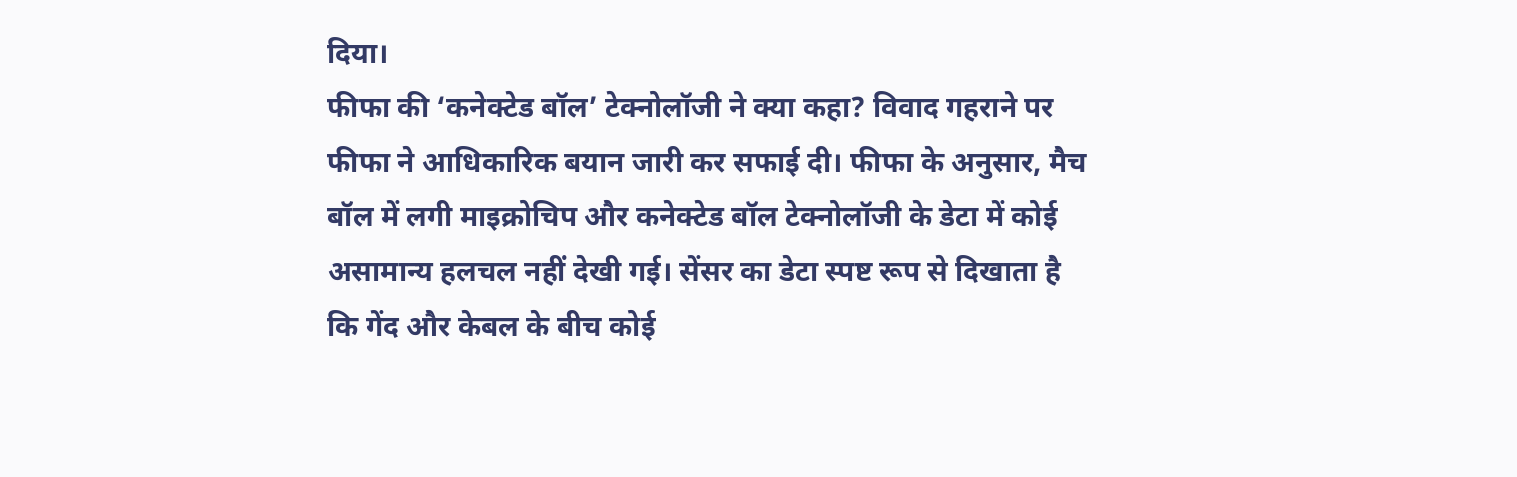दिया।
फीफा की ‘कनेक्टेड बॉल’ टेक्नोलॉजी ने क्या कहा? विवाद गहराने पर फीफा ने आधिकारिक बयान जारी कर सफाई दी। फीफा के अनुसार, मैच बॉल में लगी माइक्रोचिप और कनेक्टेड बॉल टेक्नोलॉजी के डेटा में कोई असामान्य हलचल नहीं देखी गई। सेंसर का डेटा स्पष्ट रूप से दिखाता है कि गेंद और केबल के बीच कोई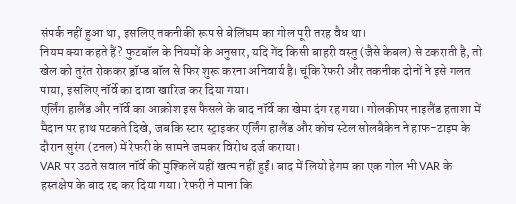संपर्क नहीं हुआ था, इसलिए तकनीकी रूप से बेलिंघम का गोल पूरी तरह वैध था।
नियम क्या कहते हैं? फुटबॉल के नियमों के अनुसार, यदि गेंद किसी बाहरी वस्तु (जैसे केबल) से टकराती है, तो खेल को तुरंत रोककर ड्रॉप्ड बॉल से फिर शुरू करना अनिवार्य है। चूंकि रेफरी और तकनीक दोनों ने इसे गलत पाया, इसलिए नॉर्वे का दावा खारिज कर दिया गया।
एर्लिंग हालैंड और नॉर्वे का आक्रोश इस फैसले के बाद नॉर्वे का खेमा दंग रह गया। गोलकीपर नाइलैंड हताशा में मैदान पर हाथ पटकते दिखे, जबकि स्टार स्ट्राइकर एर्लिंग हालैंड और कोच स्टेल सोलबैकेन ने हाफ-टाइम के दौरान सुरंग (टनल) में रेफरी के सामने जमकर विरोध दर्ज कराया।
VAR पर उठते सवाल नॉर्वे की मुश्किलें यहीं खत्म नहीं हुईं। बाद में लियो हेगम का एक गोल भी VAR के हस्तक्षेप के बाद रद्द कर दिया गया। रेफरी ने माना कि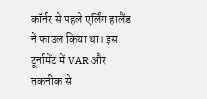कॉर्नर से पहले एर्लिंग हालैंड ने फाउल किया था। इस टूर्नामेंट में VAR और तकनीक से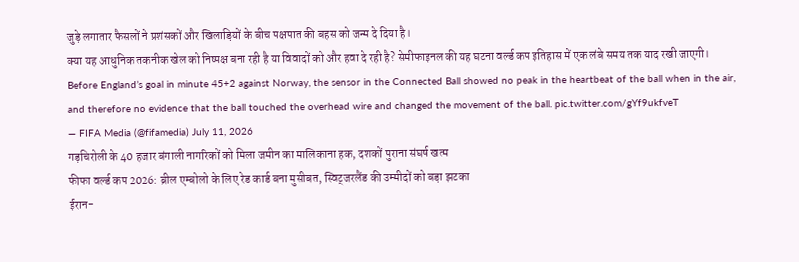जुड़े लगातार फैसलों ने प्रशंसकों और खिलाड़ियों के बीच पक्षपात की बहस को जन्म दे दिया है।
क्या यह आधुनिक तकनीक खेल को निष्पक्ष बना रही है या विवादों को और हवा दे रही है? सेमीफाइनल की यह घटना वर्ल्ड कप इतिहास में एक लंबे समय तक याद रखी जाएगी।
Before England’s goal in minute 45+2 against Norway, the sensor in the Connected Ball showed no peak in the heartbeat of the ball when in the air, and therefore no evidence that the ball touched the overhead wire and changed the movement of the ball. pic.twitter.com/gYf9ukfveT
— FIFA Media (@fifamedia) July 11, 2026
गड़चिरोली के 40 हजार बंगाली नागरिकों को मिला जमीन का मालिकाना हक, दशकों पुराना संघर्ष खत्म
फीफा वर्ल्ड कप 2026: ब्रील एम्बोलो के लिए रेड कार्ड बना मुसीबत, स्विट्जरलैंड की उम्मीदों को बड़ा झटका
ईरान-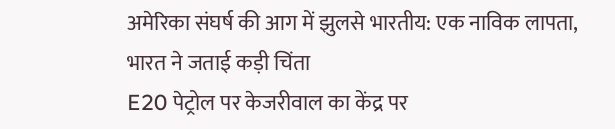अमेरिका संघर्ष की आग में झुलसे भारतीय: एक नाविक लापता, भारत ने जताई कड़ी चिंता
E20 पेट्रोल पर केजरीवाल का केंद्र पर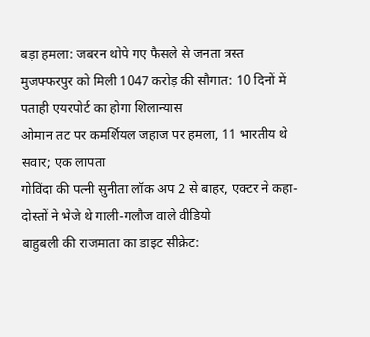बड़ा हमला: जबरन थोपे गए फैसले से जनता त्रस्त
मुजफ्फरपुर को मिली 1047 करोड़ की सौगात: 10 दिनों में पताही एयरपोर्ट का होगा शिलान्यास
ओमान तट पर कमर्शियल जहाज पर हमला, 11 भारतीय थे सवार; एक लापता
गोविंदा की पत्नी सुनीता लॉक अप 2 से बाहर, एक्टर ने कहा- दोस्तों ने भेजे थे गाली-गलौज वाले वीडियो
बाहुबली की राजमाता का डाइट सीक्रेट: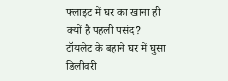फ्लाइट में घर का खाना ही क्यों है पहली पसंद?
टॉयलेट के बहाने घर में घुसा डिलीवरी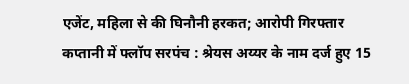एजेंट, महिला से की घिनौनी हरकत; आरोपी गिरफ्तार
कप्तानी में फ्लॉप सरपंच : श्रेयस अय्यर के नाम दर्ज हुए 15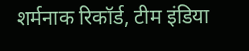शर्मनाक रिकॉर्ड, टीम इंडिया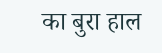का बुरा हाल